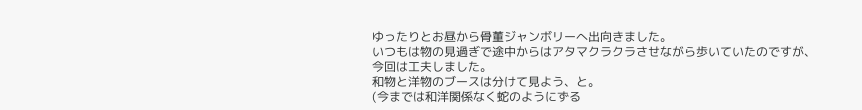ゆったりとお昼から骨董ジャンボリーへ出向きました。
いつもは物の見過ぎで途中からはアタマクラクラさせながら歩いていたのですが、
今回は工夫しました。
和物と洋物のブースは分けて見よう、と。
(今までは和洋関係なく蛇のようにずる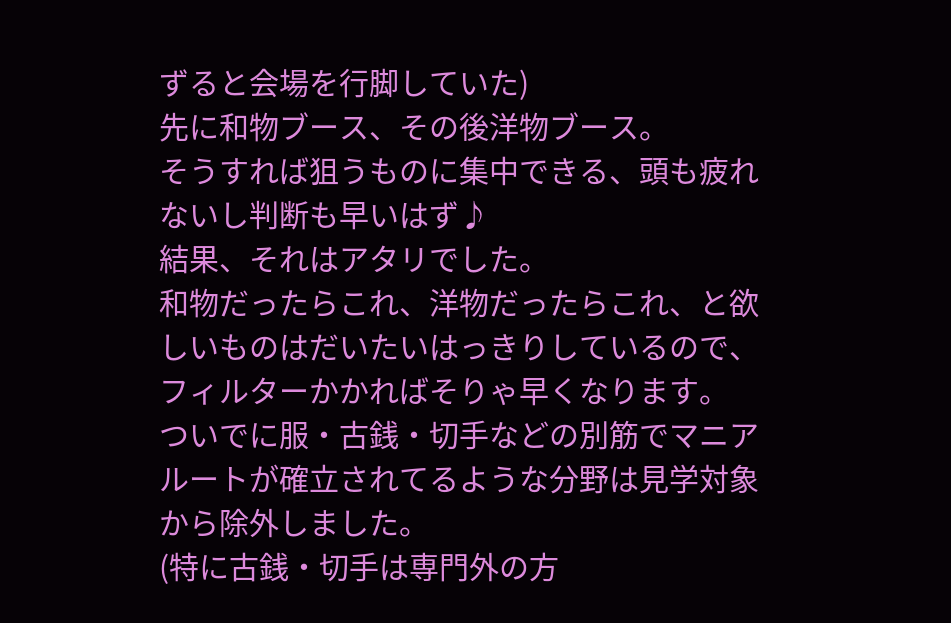ずると会場を行脚していた)
先に和物ブース、その後洋物ブース。
そうすれば狙うものに集中できる、頭も疲れないし判断も早いはず♪
結果、それはアタリでした。
和物だったらこれ、洋物だったらこれ、と欲しいものはだいたいはっきりしているので、フィルターかかればそりゃ早くなります。
ついでに服・古銭・切手などの別筋でマニアルートが確立されてるような分野は見学対象から除外しました。
(特に古銭・切手は専門外の方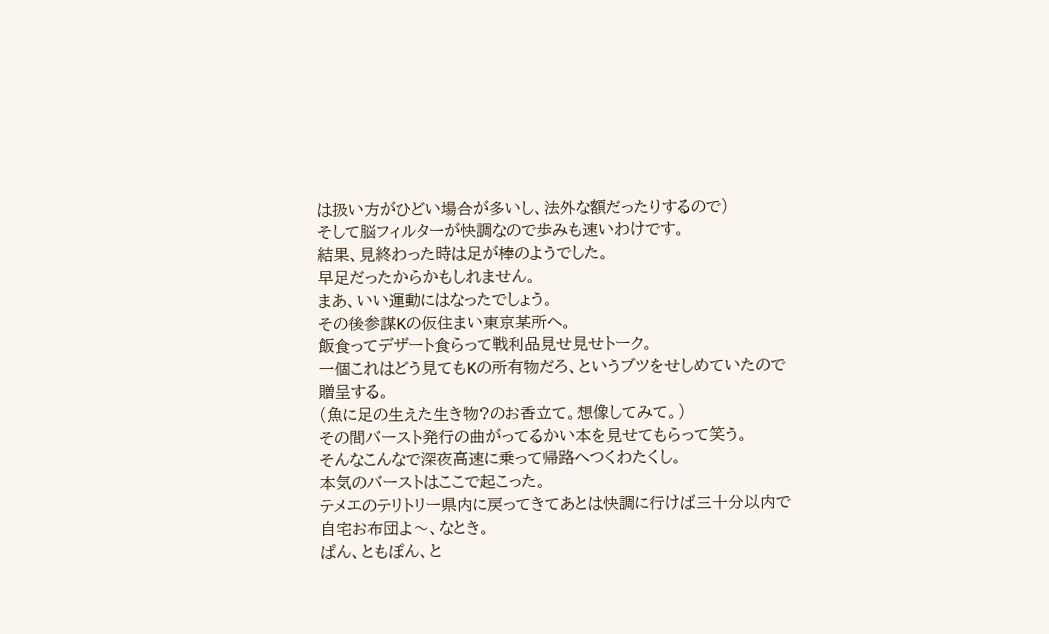は扱い方がひどい場合が多いし、法外な額だったりするので)
そして脳フィルターが快調なので歩みも速いわけです。
結果、見終わった時は足が棒のようでした。
早足だったからかもしれません。
まあ、いい運動にはなったでしょう。
その後参謀Kの仮住まい東京某所へ。
飯食ってデザート食らって戦利品見せ見せトーク。
一個これはどう見てもKの所有物だろ、というブツをせしめていたので贈呈する。
(魚に足の生えた生き物?のお香立て。想像してみて。)
その間バースト発行の曲がってるかい本を見せてもらって笑う。
そんなこんなで深夜高速に乗って帰路へつくわたくし。
本気のバーストはここで起こった。
テメエのテリトリー県内に戻ってきてあとは快調に行けば三十分以内で自宅お布団よ〜、なとき。
ぱん、ともぽん、と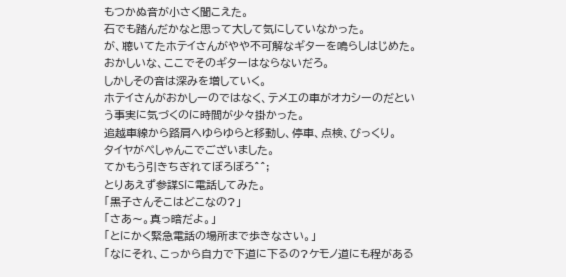もつかぬ音が小さく聞こえた。
石でも踏んだかなと思って大して気にしていなかった。
が、聴いてたホテイさんがやや不可解なギターを鳴らしはじめた。
おかしいな、ここでそのギターはならないだろ。
しかしその音は深みを増していく。
ホテイさんがおかしーのではなく、テメエの車がオカシーのだという事実に気づくのに時間が少々掛かった。
追越車線から路肩へゆらゆらと移動し、停車、点検、びっくり。
タイヤがぺしゃんこでございました。
てかもう引きちぎれてぼろぼろ^^;
とりあえず参謀Sに電話してみた。
「黒子さんそこはどこなの?」
「さあ〜。真っ暗だよ。」
「とにかく緊急電話の場所まで歩きなさい。」
「なにそれ、こっから自力で下道に下るの?ケモノ道にも程がある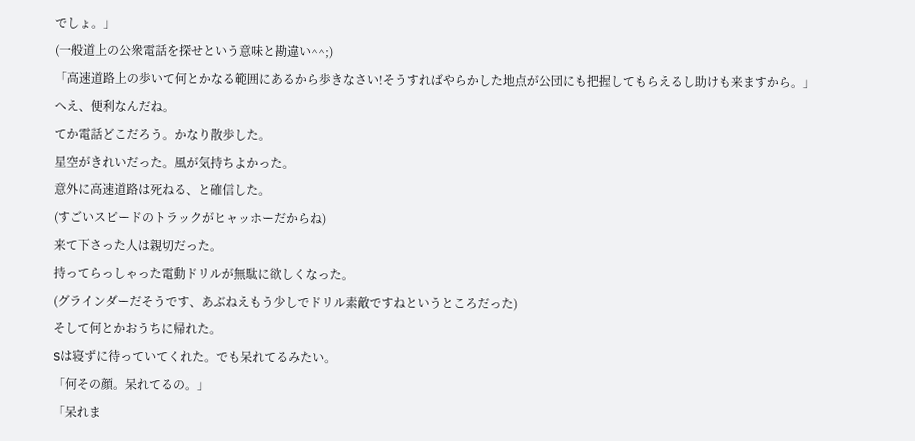でしょ。」
(一般道上の公衆電話を探せという意味と勘違い^^;)
「高速道路上の歩いて何とかなる範囲にあるから歩きなさい!そうすればやらかした地点が公団にも把握してもらえるし助けも来ますから。」
へえ、便利なんだね。
てか電話どこだろう。かなり散歩した。
星空がきれいだった。風が気持ちよかった。
意外に高速道路は死ねる、と確信した。
(すごいスピードのトラックがヒャッホーだからね)
来て下さった人は親切だった。
持ってらっしゃった電動ドリルが無駄に欲しくなった。
(グラインダーだそうです、あぶねえもう少しでドリル素敵ですねというところだった)
そして何とかおうちに帰れた。
Sは寝ずに待っていてくれた。でも呆れてるみたい。
「何その顔。呆れてるの。」
「呆れま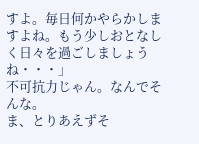すよ。毎日何かやらかしますよね。もう少しおとなしく日々を過ごしましょうね・・・」
不可抗力じゃん。なんでそんな。
ま、とりあえずそ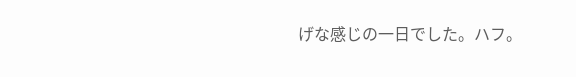げな感じの一日でした。ハフ。